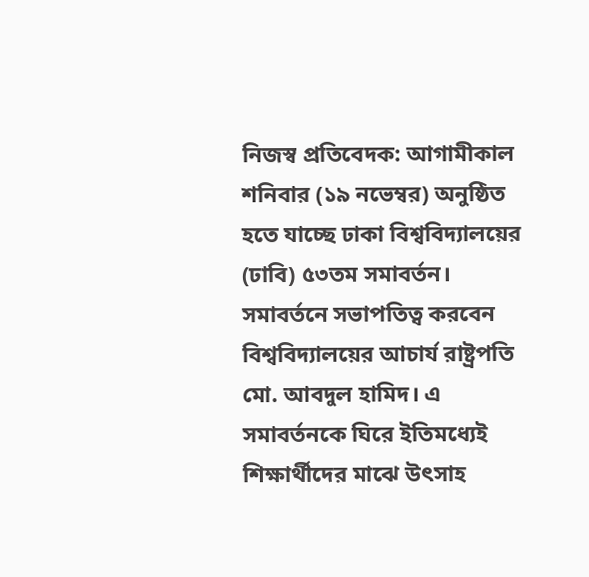নিজস্ব প্রতিবেদক: আগামীকাল শনিবার (১৯ নভেম্বর) অনুষ্ঠিত হতে যাচ্ছে ঢাকা বিশ্ববিদ্যালয়ের (ঢাবি) ৫৩তম সমাবর্তন। সমাবর্তনে সভাপতিত্ব করবেন বিশ্ববিদ্যালয়ের আচার্য রাষ্ট্রপতি মো. আবদুল হামিদ। এ সমাবর্তনকে ঘিরে ইতিমধ্যেই শিক্ষার্থীদের মাঝে উৎসাহ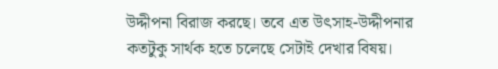উদ্দীপনা বিরাজ করছে। তবে এত উৎসাহ-উদ্দীপনার কতটুকু সার্থক হতে চলেছে সেটাই দেখার বিষয়।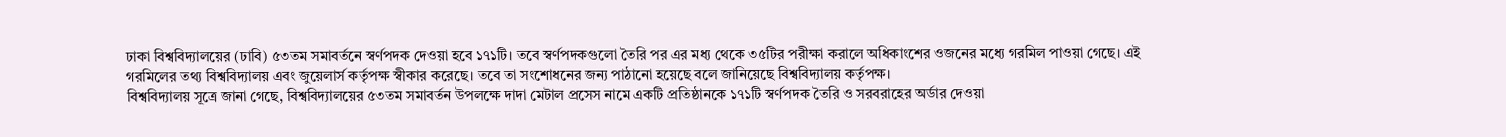ঢাকা বিশ্ববিদ্যালয়ের (ঢাবি) ৫৩তম সমাবর্তনে স্বর্ণপদক দেওয়া হবে ১৭১টি। তবে স্বর্ণপদকগুলো তৈরি পর এর মধ্য থেকে ৩৫টির পরীক্ষা করালে অধিকাংশের ওজনের মধ্যে গরমিল পাওয়া গেছে। এই গরমিলের তথ্য বিশ্ববিদ্যালয় এবং জুয়েলার্স কর্তৃপক্ষ স্বীকার করেছে। তবে তা সংশোধনের জন্য পাঠানো হয়েছে বলে জানিয়েছে বিশ্ববিদ্যালয় কর্তৃপক্ষ।
বিশ্ববিদ্যালয় সূত্রে জানা গেছে, বিশ্ববিদ্যালয়ের ৫৩তম সমাবর্তন উপলক্ষে দাদা মেটাল প্রসেস নামে একটি প্রতিষ্ঠানকে ১৭১টি স্বর্ণপদক তৈরি ও সরবরাহের অর্ডার দেওয়া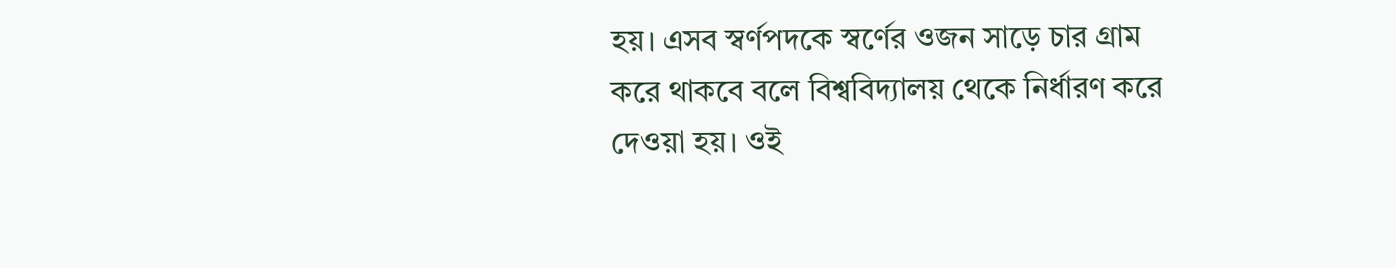হয়। এসব স্বর্ণপদকে স্বর্ণের ওজন সাড়ে চার গ্রাম করে থাকবে বলে বিশ্ববিদ্যালয় থেকে নির্ধারণ করে দেওয়া হয়। ওই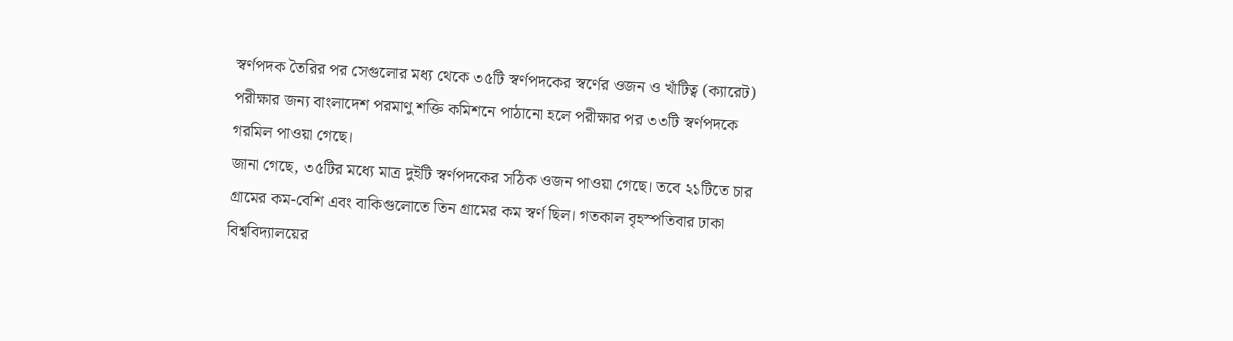স্বর্ণপদক তৈরির পর সেগুলোর মধ্য থেকে ৩৫টি স্বর্ণপদকের স্বর্ণের ওজন ও খাঁটিত্ব (ক্যারেট) পরীক্ষার জন্য বাংলাদেশ পরমাণু শক্তি কমিশনে পাঠানো হলে পরীক্ষার পর ৩৩টি স্বর্ণপদকে গরমিল পাওয়া গেছে।
জানা গেছে, ৩৫টির মধ্যে মাত্র দুইটি স্বর্ণপদকের সঠিক ওজন পাওয়া গেছে। তবে ২১টিতে চার গ্রামের কম-বেশি এবং বাকিগুলোতে তিন গ্রামের কম স্বর্ণ ছিল। গতকাল বৃহস্পতিবার ঢাকা বিশ্ববিদ্যালয়ের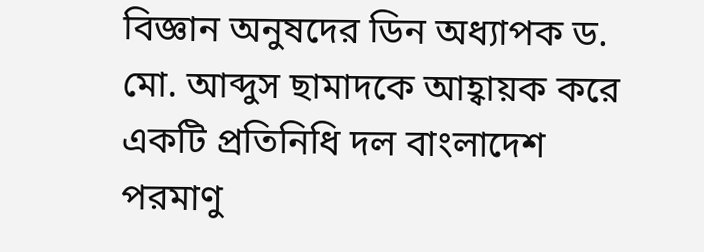বিজ্ঞান অনুষদের ডিন অধ্যাপক ড. মো. আব্দুস ছামাদকে আহ্বায়ক করে একটি প্রতিনিধি দল বাংলাদেশ পরমাণু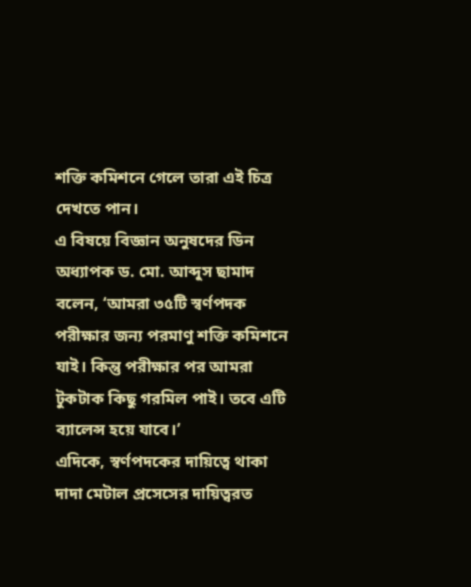শক্তি কমিশনে গেলে তারা এই চিত্র দেখতে পান।
এ বিষয়ে বিজ্ঞান অনুষদের ডিন অধ্যাপক ড. মো. আব্দুস ছামাদ বলেন, ‘আমরা ৩৫টি স্বর্ণপদক পরীক্ষার জন্য পরমাণু শক্তি কমিশনে যাই। কিন্তু পরীক্ষার পর আমরা টুকটাক কিছু গরমিল পাই। তবে এটি ব্যালেন্স হয়ে যাবে।’
এদিকে, স্বর্ণপদকের দায়িত্বে থাকা দাদা মেটাল প্রসেসের দায়িত্বরত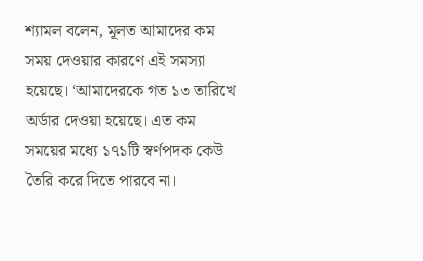শ্যামল বলেন, মূলত আমাদের কম সময় দেওয়ার কারণে এই সমস্যা হয়েছে। ‘আমাদেরকে গত ১৩ তারিখে অর্ডার দেওয়া হয়েছে। এত কম সময়ের মধ্যে ১৭১টি স্বর্ণপদক কেউ তৈরি করে দিতে পারবে না।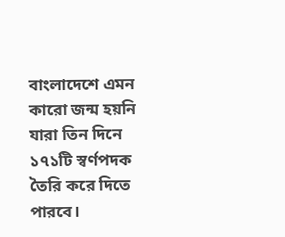বাংলাদেশে এমন কারো জন্ম হয়নি যারা তিন দিনে ১৭১টি স্বর্ণপদক তৈরি করে দিতে পারবে।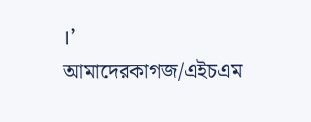।’
আমাদেরকাগজ/এইচএম